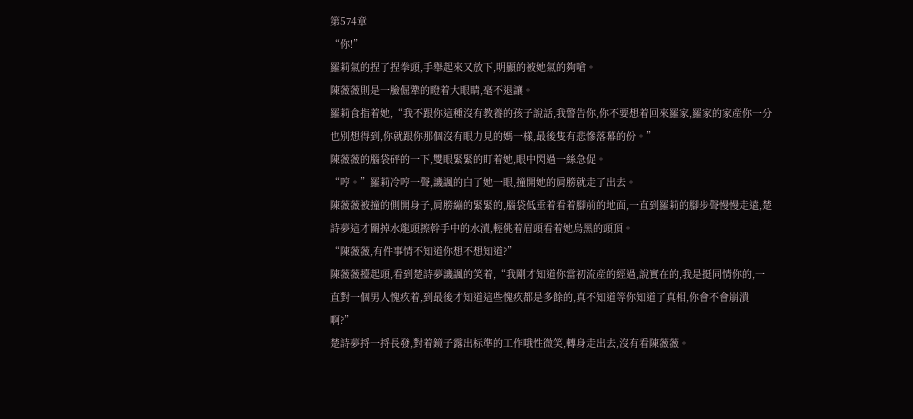第574章
“你!”
羅莉氣的捏了捏拳頭,手舉起來又放下,明顯的被她氣的夠嗆。
陳薇薇則是一臉倔犟的瞪着大眼睛,毫不退讓。
羅莉食指着她,“我不跟你這種沒有教養的孩子說話,我警告你,你不要想着回來羅家,羅家的家産你一分也别想得到,你就跟你那個沒有眼力見的媽一樣,最後隻有悲慘落幕的份。”
陳薇薇的腦袋砰的一下,雙眼緊緊的盯着她,眼中閃過一絲急促。
“哼。”羅莉冷哼一聲,譏諷的白了她一眼,撞開她的肩膀就走了出去。
陳薇薇被撞的側開身子,肩膀繃的緊緊的,腦袋低垂着看着腳前的地面,一直到羅莉的腳步聲慢慢走遠,楚詩夢這才關掉水龍頭擦幹手中的水漬,輕佻着眉頭看着她烏黑的頭頂。
“陳薇薇,有件事情不知道你想不想知道?”
陳薇薇擡起頭,看到楚詩夢譏諷的笑着,“我剛才知道你當初流産的經過,說實在的,我是挺同情你的,一直對一個男人愧疚着,到最後才知道這些愧疚都是多餘的,真不知道等你知道了真相,你會不會崩潰啊?”
楚詩夢捋一捋長發,對着鏡子露出标準的工作哦性微笑,轉身走出去,沒有看陳薇薇。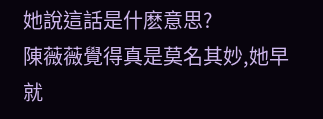她說這話是什麽意思?
陳薇薇覺得真是莫名其妙,她早就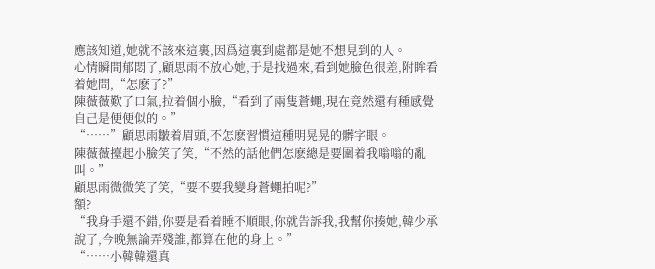應該知道,她就不該來這裏,因爲這裏到處都是她不想見到的人。
心情瞬間郁悶了,顧思雨不放心她,于是找過來,看到她臉色很差,附眸看着她問,“怎麽了?”
陳薇薇歎了口氣,拉着個小臉,“看到了兩隻蒼蠅,現在竟然還有種感覺自己是便便似的。”
“……”顧思雨皺着眉頭,不怎麽習慣這種明晃晃的髒字眼。
陳薇薇擡起小臉笑了笑,“不然的話他們怎麽總是要圍着我嗡嗡的亂叫。”
顧思雨微微笑了笑,“要不要我變身蒼蠅拍呢?”
額?
“我身手還不錯,你要是看着睡不順眼,你就告訴我,我幫你揍她,韓少承說了,今晚無論弄殘誰,都算在他的身上。”
“……小韓韓還真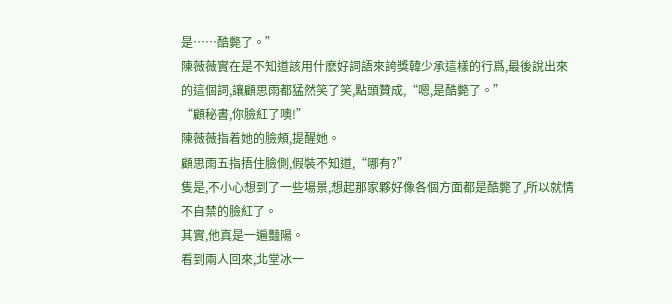是……酷斃了。”
陳薇薇實在是不知道該用什麽好詞語來誇獎韓少承這樣的行爲,最後說出來的這個詞,讓顧思雨都猛然笑了笑,點頭贊成,“嗯,是酷斃了。”
“顧秘書,你臉紅了噢!”
陳薇薇指着她的臉頰,提醒她。
顧思雨五指捂住臉側,假裝不知道,“哪有?”
隻是,不小心想到了一些場景,想起那家夥好像各個方面都是酷斃了,所以就情不自禁的臉紅了。
其實,他真是一遍豔陽。
看到兩人回來,北堂冰一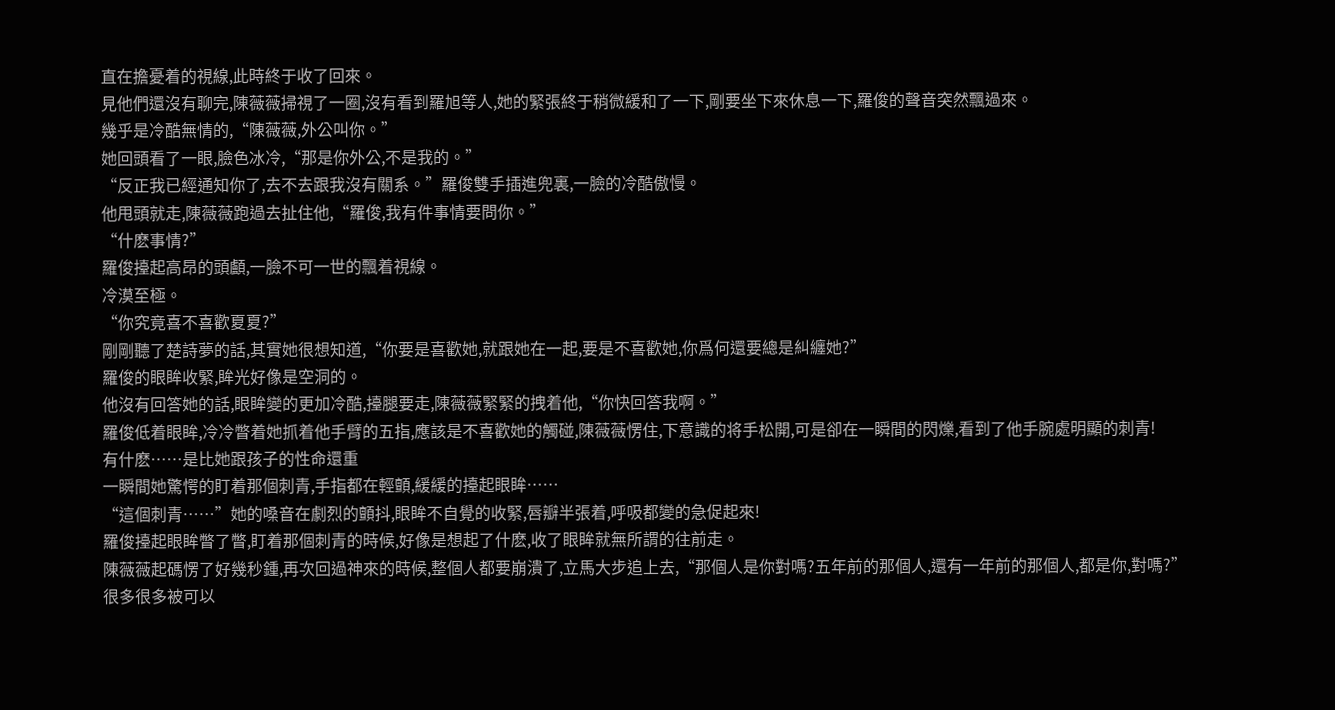直在擔憂着的視線,此時終于收了回來。
見他們還沒有聊完,陳薇薇掃視了一圈,沒有看到羅旭等人,她的緊張終于稍微緩和了一下,剛要坐下來休息一下,羅俊的聲音突然飄過來。
幾乎是冷酷無情的,“陳薇薇,外公叫你。”
她回頭看了一眼,臉色冰冷,“那是你外公,不是我的。”
“反正我已經通知你了,去不去跟我沒有關系。”羅俊雙手插進兜裏,一臉的冷酷傲慢。
他甩頭就走,陳薇薇跑過去扯住他,“羅俊,我有件事情要問你。”
“什麽事情?”
羅俊擡起高昂的頭顱,一臉不可一世的飄着視線。
冷漠至極。
“你究竟喜不喜歡夏夏?”
剛剛聽了楚詩夢的話,其實她很想知道,“你要是喜歡她,就跟她在一起,要是不喜歡她,你爲何還要總是糾纏她?”
羅俊的眼眸收緊,眸光好像是空洞的。
他沒有回答她的話,眼眸變的更加冷酷,擡腿要走,陳薇薇緊緊的拽着他,“你快回答我啊。”
羅俊低着眼眸,冷冷瞥着她抓着他手臂的五指,應該是不喜歡她的觸碰,陳薇薇愣住,下意識的将手松開,可是卻在一瞬間的閃爍,看到了他手腕處明顯的刺青!
有什麽……是比她跟孩子的性命還重
一瞬間她驚愕的盯着那個刺青,手指都在輕顫,緩緩的擡起眼眸……
“這個刺青……”她的嗓音在劇烈的顫抖,眼眸不自覺的收緊,唇瓣半張着,呼吸都變的急促起來!
羅俊擡起眼眸瞥了瞥,盯着那個刺青的時候,好像是想起了什麽,收了眼眸就無所謂的往前走。
陳薇薇起碼愣了好幾秒鍾,再次回過神來的時候,整個人都要崩潰了,立馬大步追上去,“那個人是你對嗎?五年前的那個人,還有一年前的那個人,都是你,對嗎?”
很多很多被可以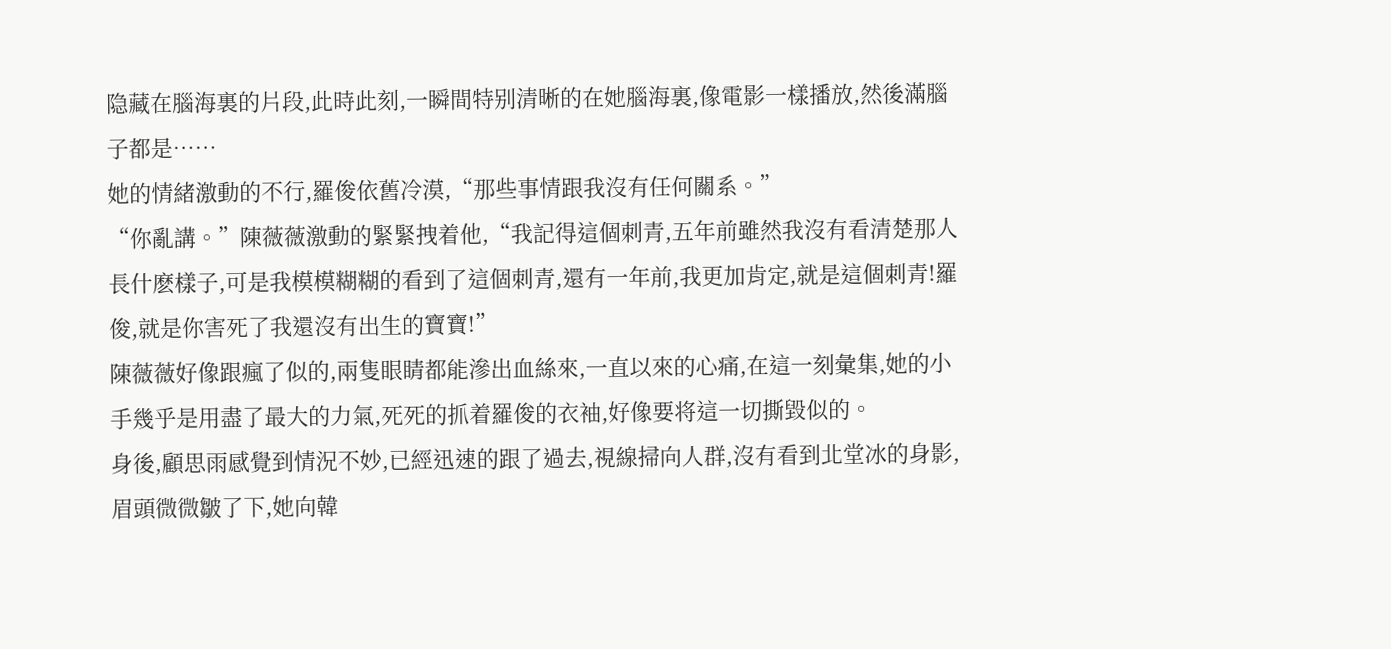隐藏在腦海裏的片段,此時此刻,一瞬間特别清晰的在她腦海裏,像電影一樣播放,然後滿腦子都是……
她的情緒激動的不行,羅俊依舊冷漠,“那些事情跟我沒有任何關系。”
“你亂講。”陳薇薇激動的緊緊拽着他,“我記得這個刺青,五年前雖然我沒有看清楚那人長什麽樣子,可是我模模糊糊的看到了這個刺青,還有一年前,我更加肯定,就是這個刺青!羅俊,就是你害死了我還沒有出生的寶寶!”
陳薇薇好像跟瘋了似的,兩隻眼睛都能滲出血絲來,一直以來的心痛,在這一刻彙集,她的小手幾乎是用盡了最大的力氣,死死的抓着羅俊的衣袖,好像要将這一切撕毀似的。
身後,顧思雨感覺到情況不妙,已經迅速的跟了過去,視線掃向人群,沒有看到北堂冰的身影,眉頭微微皺了下,她向韓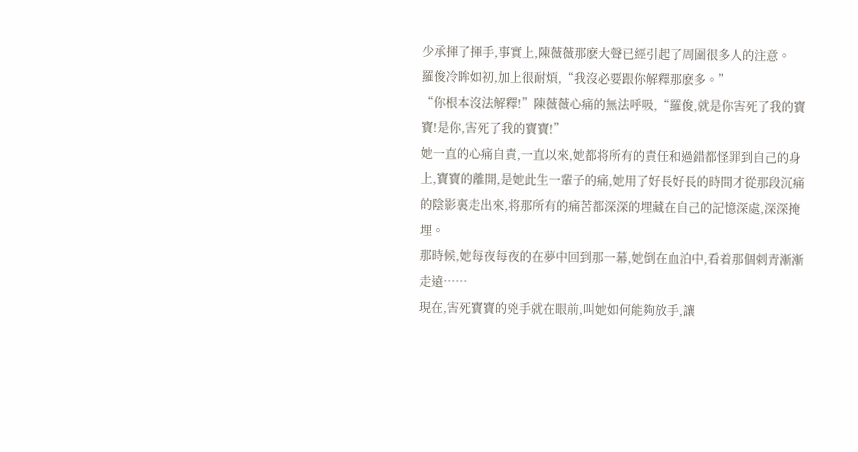少承揮了揮手,事實上,陳薇薇那麽大聲已經引起了周圍很多人的注意。
羅俊冷眸如初,加上很耐煩,“我沒必要跟你解釋那麽多。”
“你根本沒法解釋!”陳薇薇心痛的無法呼吸,“羅俊,就是你害死了我的寶寶!是你,害死了我的寶寶!”
她一直的心痛自責,一直以來,她都将所有的責任和過錯都怪罪到自己的身上,寶寶的離開,是她此生一輩子的痛,她用了好長好長的時間才從那段沉痛的陰影裏走出來,将那所有的痛苦都深深的埋藏在自己的記憶深處,深深掩埋。
那時候,她每夜每夜的在夢中回到那一幕,她倒在血泊中,看着那個刺青漸漸走遠……
現在,害死寶寶的兇手就在眼前,叫她如何能夠放手,讓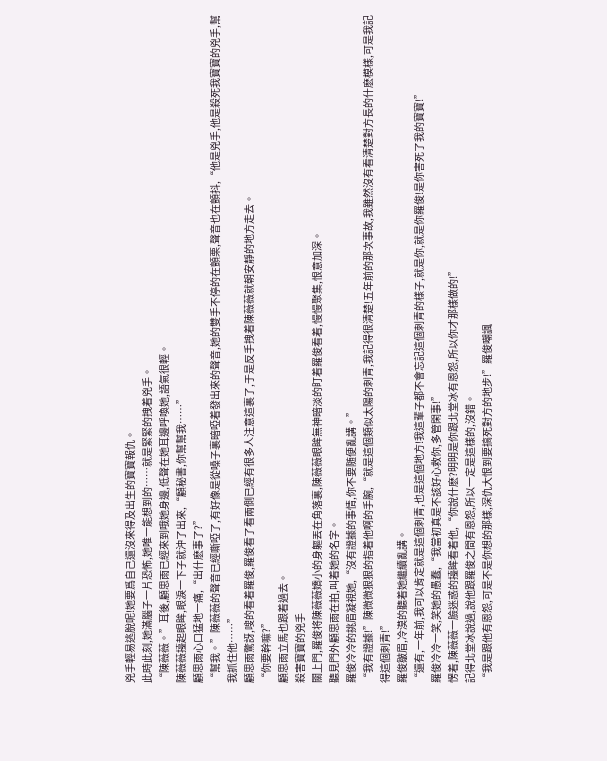兇手輕易逃脫呢!她要爲自己還沒來得及出生的寶寶報仇。
此時此刻,她滿腦子一片恐怖,她唯一能想到的……就是緊緊的拽着兇手。
“陳薇薇。”耳後,顧思雨已經來到哦她身邊,低聲在她耳邊呼喚她,語氣很輕。
陳薇薇擡起眼眸,眼淚一下子就沖了出來,“顧秘書,你幫幫我……”
顧思雨心口猛地一痛,“出什麽事了?”
“幫我。”陳薇薇的聲音已經嘶啞了,有好像是從嗓子裏暗啞着發出來的聲音,她的雙手不停的在顫栗,聲音也在顫抖,“他是兇手,他是殺死我寶寶的兇手,幫我抓住他……”
顧思雨驚訝,嗖的看着羅俊,羅俊看了看兩側已經有很多人注意這裏了,于是反手拽着陳薇薇就朝安靜的地方走去。
“你要幹嘛?”
顧思雨立馬也跟着過去。
殺害寶寶的兇手
關上門,羅俊将陳薇薇嬌小的身軀丟在角落裏,陳薇薇眼眸無神暗淡的盯着羅俊看着,慢慢聚集,恨意加深。
聽見門外顧思雨在拍,叫着她的名字。
羅俊冷冷的挑眉凝視她,“沒有證據的事情,你不要随便亂講。”
“我有證據!”陳微微狠狠的指着他啊的手腕,“就是這個類似太陽的刺青,我記得很清楚!五年前的那次事故,我雖然沒有看清楚對方長的什麽模樣,可是我記得這個刺青!”
羅俊皺眉,冷漠的聽着她繼續亂講。
“還有,一年前,我可以肯定就是這個刺青,也是這個地方!我這輩子都不會忘記這個刺青的樣子,就是你,就是你羅俊!是你害死了我的寶寶!”
羅俊冷冷一笑,笑她的愚蠢,“我當初真是不該好心救你,多管閑事!”
愣着,陳薇薇一臉迷惑的擡眸看着他,“你說什麽?明明是你跟北堂冰有恩怨,所以你才那樣做的!”
記得北堂冰說過,說他跟羅俊之間有恩怨,所以一定是這樣的,沒錯。
“我是跟他有恩怨,可是不是你想的那樣,深仇大恨到要搞死對方的地步!”羅俊嘲諷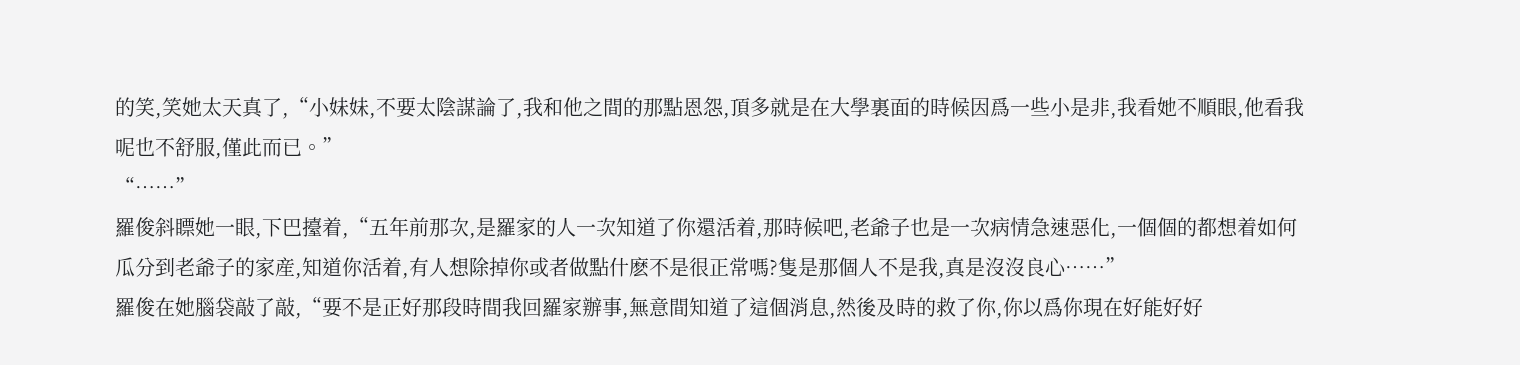的笑,笑她太天真了,“小妹妹,不要太陰謀論了,我和他之間的那點恩怨,頂多就是在大學裏面的時候因爲一些小是非,我看她不順眼,他看我呢也不舒服,僅此而已。”
“……”
羅俊斜瞟她一眼,下巴擡着,“五年前那次,是羅家的人一次知道了你還活着,那時候吧,老爺子也是一次病情急速惡化,一個個的都想着如何瓜分到老爺子的家産,知道你活着,有人想除掉你或者做點什麽不是很正常嗎?隻是那個人不是我,真是沒沒良心……”
羅俊在她腦袋敲了敲,“要不是正好那段時間我回羅家辦事,無意間知道了這個消息,然後及時的救了你,你以爲你現在好能好好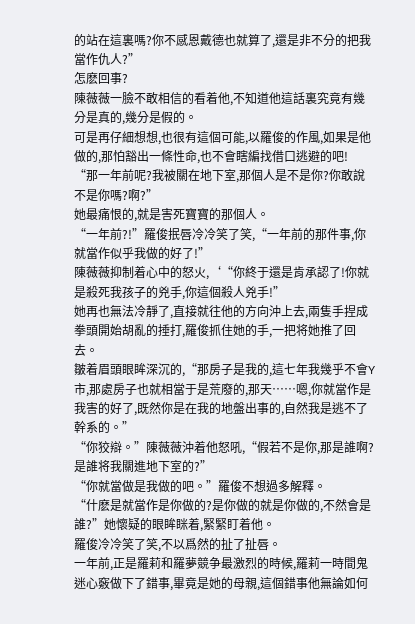的站在這裏嗎?你不感恩戴德也就算了,還是非不分的把我當作仇人?”
怎麽回事?
陳薇薇一臉不敢相信的看着他,不知道他這話裏究竟有幾分是真的,幾分是假的。
可是再仔細想想,也很有這個可能,以羅俊的作風,如果是他做的,那怕豁出一條性命,也不會瞎編找借口逃避的吧!
“那一年前呢?我被關在地下室,那個人是不是你?你敢說不是你嗎?啊?”
她最痛恨的,就是害死寶寶的那個人。
“一年前?!”羅俊抿唇冷冷笑了笑,“一年前的那件事,你就當作似乎我做的好了!”
陳薇薇抑制着心中的怒火,‘“你終于還是肯承認了!你就是殺死我孩子的兇手,你這個殺人兇手!”
她再也無法冷靜了,直接就往他的方向沖上去,兩隻手捏成拳頭開始胡亂的捶打,羅俊抓住她的手,一把将她推了回去。
皺着眉頭眼眸深沉的,“那房子是我的,這七年我幾乎不會Y市,那處房子也就相當于是荒廢的,那天……嗯,你就當作是我害的好了,既然你是在我的地盤出事的,自然我是逃不了幹系的。”
“你狡辯。”陳薇薇沖着他怒吼,“假若不是你,那是誰啊?是誰将我關進地下室的?”
“你就當做是我做的吧。”羅俊不想過多解釋。
“什麽是就當作是你做的?是你做的就是你做的,不然會是誰?”她懷疑的眼眸眯着,緊緊盯着他。
羅俊冷冷笑了笑,不以爲然的扯了扯唇。
一年前,正是羅莉和羅夢競争最激烈的時候,羅莉一時間鬼迷心竅做下了錯事,畢竟是她的母親,這個錯事他無論如何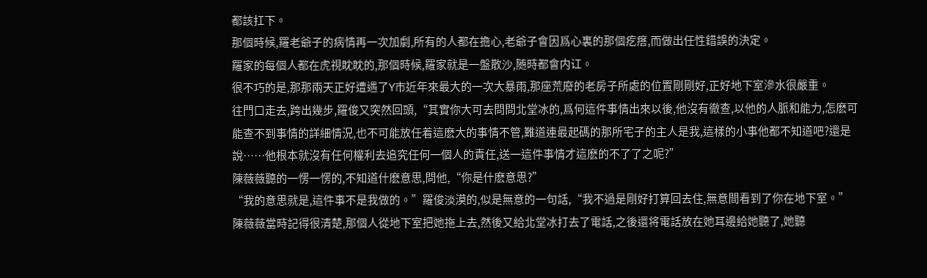都該扛下。
那個時候,羅老爺子的病情再一次加劇,所有的人都在擔心,老爺子會因爲心裏的那個疙瘩,而做出任性錯誤的決定。
羅家的每個人都在虎視眈眈的,那個時候,羅家就是一盤散沙,随時都會内讧。
很不巧的是,那那兩天正好遭遇了Y市近年來最大的一次大暴雨,那座荒廢的老房子所處的位置剛剛好,正好地下室滲水很嚴重。
往門口走去,跨出幾步,羅俊又突然回頭,“其實你大可去問問北堂冰的,爲何這件事情出來以後,他沒有徹查,以他的人脈和能力,怎麽可能查不到事情的詳細情況,也不可能放任着這麽大的事情不管,難道連最起碼的那所宅子的主人是我,這樣的小事他都不知道吧?還是說……他根本就沒有任何權利去追究任何一個人的責任,送一這件事情才這麽的不了了之呢?”
陳薇薇聽的一愣一愣的,不知道什麽意思,問他,“你是什麽意思?”
“我的意思就是,這件事不是我做的。”羅俊淡漠的,似是無意的一句話,“我不過是剛好打算回去住,無意間看到了你在地下室。”
陳薇薇當時記得很清楚,那個人從地下室把她拖上去,然後又給北堂冰打去了電話,之後還将電話放在她耳邊給她聽了,她聽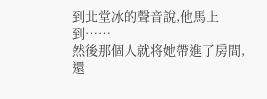到北堂冰的聲音說,他馬上到……
然後那個人就将她帶進了房間,還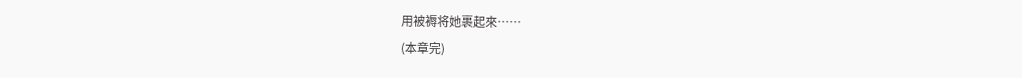用被褥将她裹起來……
(本章完)